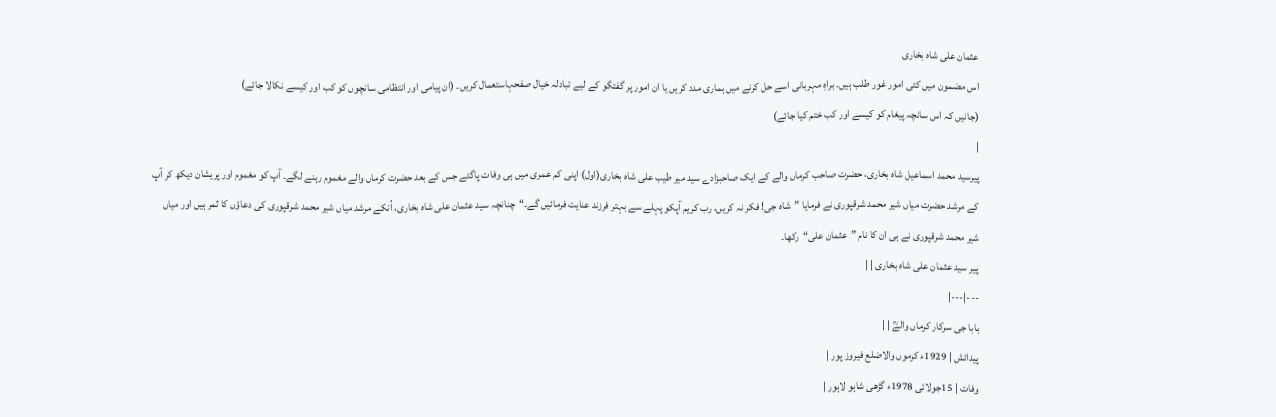عثمان علی شاہ بخاری
اس مضمون میں کئی امور غور طلب ہیں۔ براہِ مہربانی اسے حل کرنے میں ہماری مدد کریں یا ان امور پر گفتگو کے لیے تبادلہ خیال صفحہاستعمال کریں۔ (ان پیامی اور انتظامی سانچوں کو کب اور کیسے نکالا جائے)
(جانیں کہ اس سانچہ پیغام کو کیسے اور کب ختم کیا جائے)
|
پیرسید محمد اسماعیل شاہ بخاری، حضرت صاحب کرماں والے کے ایک صاحبزادے سید میر طیب علی شاہ بخاری(اول) اپنی کم عمری میں ہی وفات پاگئے جس کے بعد حضرت کرماں والے مغموم رہنے لگے۔ آپ کو مغموم اور پریشان دیکھ کر آپ کے مرشد حضرت میاں شیر محمد شرقپوری نے فرمایا ”شاہ جی! فکر نہ کریں، رب کریم آپکو پہلے سے بہتر فرزند عنایت فرمائیں گے۔“چنانچہ سید عثمان علی شاہ بخاری، اُنکے مرشد میاں شیر محمد شرقپوری کی دعاؤں کا ثمر ہیں اور میاں شیر محمد شرقپوری نے ہی ان کا نام ”عثمان علی“رکھا۔
پیر سید عثمان علی شاہ بخاری | |
---|---|
بابا جی سرکار کرماں والےؒ | |
پیدائش | 1929ء کرموں والاضلع فیروز پور |
وفات | 15جولائی 1978ء گڑھی شاہو لاہور |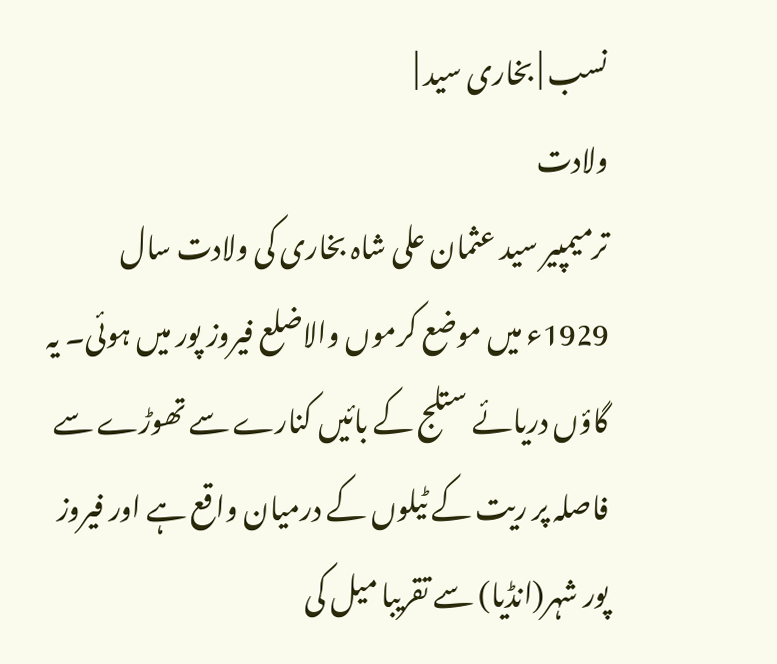نسب | بخاری سید |
ولادت
ترمیمپیر سید عثمان علی شاہ بخاری کی ولادت سال 1929ء میں موضع کرموں والاضلع فیروز پور میں ہوئی۔ یہ گاؤں دریائے ستلج کے بائیں کنارے سے تھوڑے سے فاصلہ پر ریت کے ٹیلوں کے درمیان واقع ہے اور فیروز پور شہر(انڈیا) سے تقریبا میل کی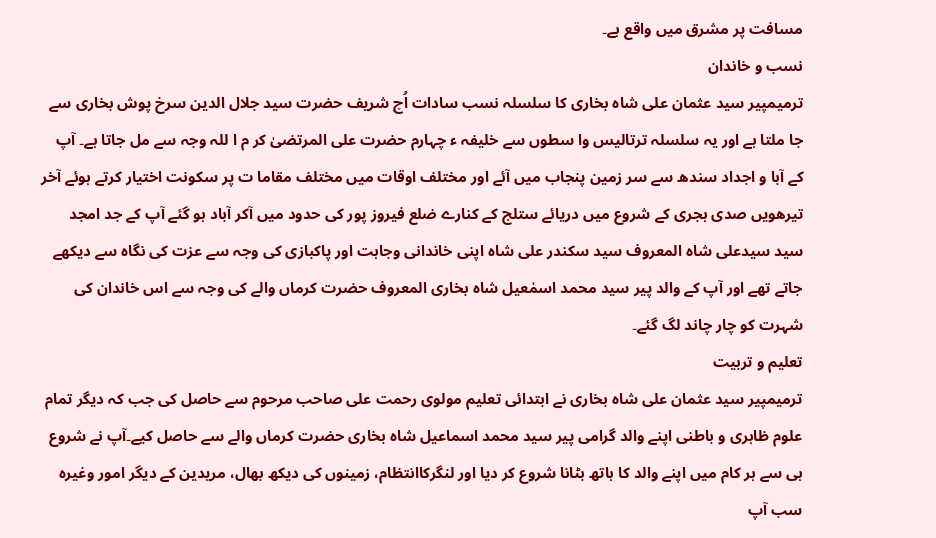مسافت پر مشرق میں واقع ہے۔
نسب و خاندان
ترمیمپیر سید عثمان علی شاہ بخاری کا سلسلہ نسب سادات اُچ شریف حضرت سید جلال الدین سرخ پوش بخاری سے جا ملتا ہے اور یہ سلسلہ ترتالیس وا سطوں سے خلیفہ ء چہارم حضرت علی المرتضیٰ کر م ا للہ وجہ سے مل جاتا ہے۔ آپ کے آبا و اجداد سندھ سے سر زمین پنجاب میں آئے اور مختلف اوقات میں مختلف مقاما ت پر سکونت اختیار کرتے ہوئے آخر تیرھویں صدی ہجری کے شروع میں دریائے ستلج کے کنارے ضلع فیروز پور کی حدود میں آکر آباد ہو گئے آپ کے جد امجد سید سیدعلی شاہ المعروف سید سکندر علی شاہ اپنی خاندانی وجاہت اور پاکبازی کی وجہ سے عزت کی نگاہ سے دیکھے جاتے تھے اور آپ کے والد پیر سید محمد اسمٰعیل شاہ بخاری المعروف حضرت کرماں والے کی وجہ سے اس خاندان کی شہرت کو چار چاند لگ گئے۔
تعلیم و تربیت
ترمیمپیر سید عثمان علی شاہ بخاری نے ابتدائی تعلیم مولوی رحمت علی صاحب مرحوم سے حاصل کی جب کہ دیگر تمام علوم ظاہری و باطنی اپنے والد گرامی پیر سید محمد اسماعیل شاہ بخاری حضرت کرماں والے سے حاصل کیے۔آپ نے شروع ہی سے ہر کام میں اپنے والد کا ہاتھ بٹانا شروع کر دیا اور لنگرکاانتظام، زمینوں کی دیکھ بھال، مریدین کے دیگر امور وغیرہ سب آپ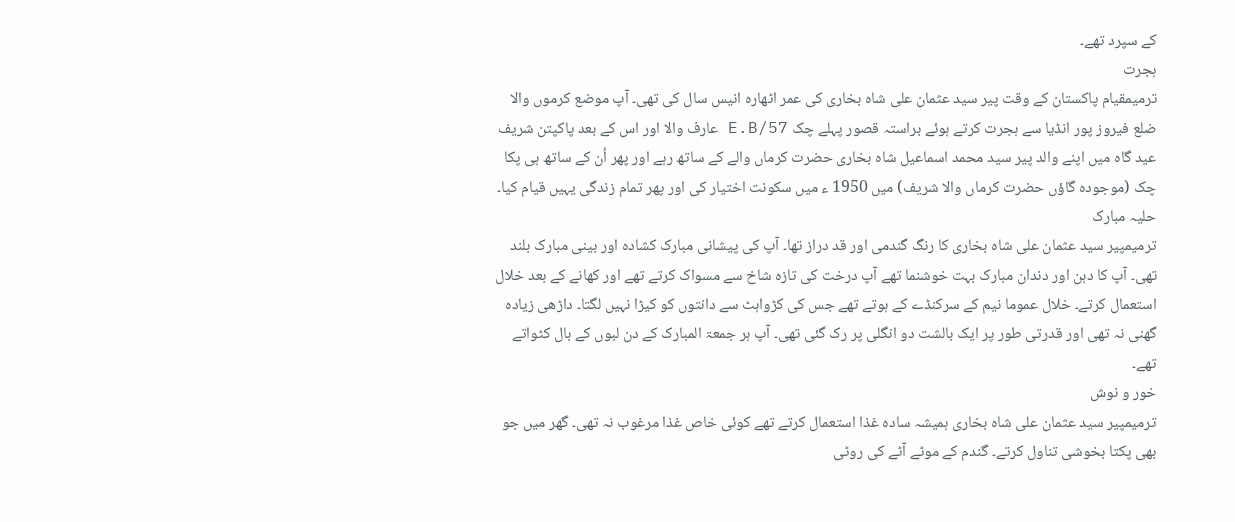کے سپرد تھے۔
ہجرت
ترمیمقیام پاکستان کے وقت پیر سید عثمان علی شاہ بخاری کی عمر اٹھارہ انیس سال کی تھی۔ آپ موضع کرموں والا ضلع فیروز پور انڈیا سے ہجرت کرتے ہوئے براستہ قصور پہلے چک 57/E.B عارف والا اور اس کے بعد پاکپتن شریف عید گاہ میں اپنے والد پیر سید محمد اسماعیل شاہ بخاری حضرت کرماں والے کے ساتھ رہے اور پھر اُن کے ساتھ ہی پکا چک (موجودہ گاؤں حضرت کرماں والا شریف) میں 1950 ء میں سکونت اختیار کی اور پھر تمام زندگی یہیں قیام کیا۔
حلیہ مبارک
ترمیمپیر سید عثمان علی شاہ بخاری کا رنگ گندمی اور قد دراز تھا۔ آپ کی پیشانی مبارک کشادہ اور بینی مبارک بلند تھی۔ آپ کا دہن اور دندان مبارک بہت خوشنما تھے آپ درخت کی تازہ شاخ سے مسواک کرتے تھے اور کھانے کے بعد خلال استعمال کرتے۔ خلال عموما نیم کے سرکنڈے کے ہوتے تھے جس کی کڑواہٹ سے دانتوں کو کیڑا نہیں لگتا۔ داڑھی زیادہ گھنی نہ تھی اور قدرتی طور پر ایک بالشت دو انگلی پر رک گئی تھی۔ آپ ہر جمعۃ المبارک کے دن لبوں کے بال کٹواتے تھے۔
خور و نوش
ترمیمپیر سید عثمان علی شاہ بخاری ہمیشہ سادہ غذا استعمال کرتے تھے کوئی خاص غذا مرغوب نہ تھی۔ گھر میں جو بھی پکتا بخوشی تناول کرتے۔ گندم کے موٹے آٹے کی روٹی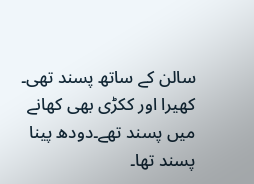سالن کے ساتھ پسند تھی۔ کھیرا اور ککڑی بھی کھانے میں پسند تھے۔دودھ پینا پسند تھا۔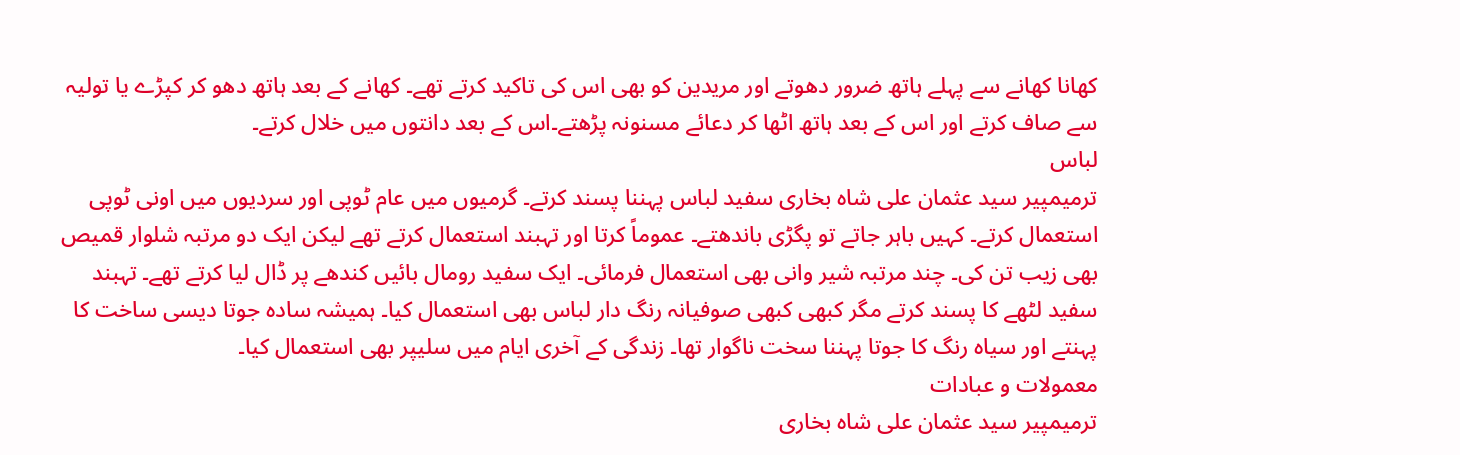کھانا کھانے سے پہلے ہاتھ ضرور دھوتے اور مریدین کو بھی اس کی تاکید کرتے تھے۔ کھانے کے بعد ہاتھ دھو کر کپڑے یا تولیہ سے صاف کرتے اور اس کے بعد ہاتھ اٹھا کر دعائے مسنونہ پڑھتے۔اس کے بعد دانتوں میں خلال کرتے۔
لباس
ترمیمپیر سید عثمان علی شاہ بخاری سفید لباس پہننا پسند کرتے۔ گرمیوں میں عام ٹوپی اور سردیوں میں اونی ٹوپی استعمال کرتے۔ کہیں باہر جاتے تو پگڑی باندھتے۔ عموماً کرتا اور تہبند استعمال کرتے تھے لیکن ایک دو مرتبہ شلوار قمیص بھی زیب تن کی۔ چند مرتبہ شیر وانی بھی استعمال فرمائی۔ ایک سفید رومال بائیں کندھے پر ڈال لیا کرتے تھے۔ تہبند سفید لٹھے کا پسند کرتے مگر کبھی کبھی صوفیانہ رنگ دار لباس بھی استعمال کیا۔ ہمیشہ سادہ جوتا دیسی ساخت کا پہنتے اور سیاہ رنگ کا جوتا پہننا سخت ناگوار تھا۔ زندگی کے آخری ایام میں سلیپر بھی استعمال کیا۔
معمولات و عبادات
ترمیمپیر سید عثمان علی شاہ بخاری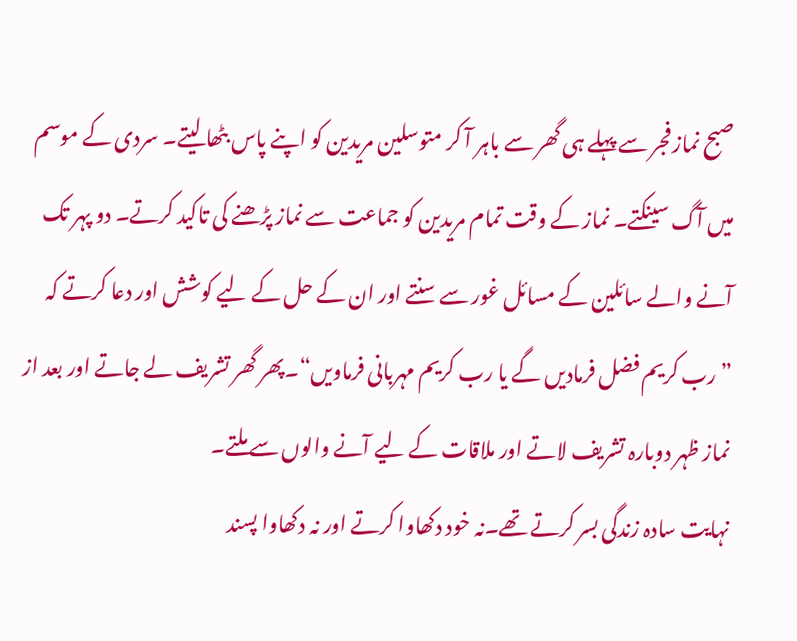صبح نماز فجر سے پہلے ہی گھر سے باہر آ کر متوسلین مریدین کو اپنے پاس بٹھا لیتے۔ سردی کے موسم میں آگ سینکتے۔ نماز کے وقت تمام مریدین کو جماعت سے نماز پڑھنے کی تاکید کرتے۔ دو پہر تک آنے والے سائلین کے مسائل غور سے سنتے اور ان کے حل کے لیے کوشش اور دعا کرتے کہ ”رب کریم فضل فرمادیں گے یا رب کریم مہربانی فرماویں“۔پھر گھر تشریف لے جاتے اور بعد از نماز ظہر دوبارہ تشریف لاتے اور ملاقات کے لیے آنے والوں سے ملتے۔
نہایت سادہ زندگی بسر کرتے تھے۔نہ خود دکھاوا کرتے اور نہ دکھاوا پسند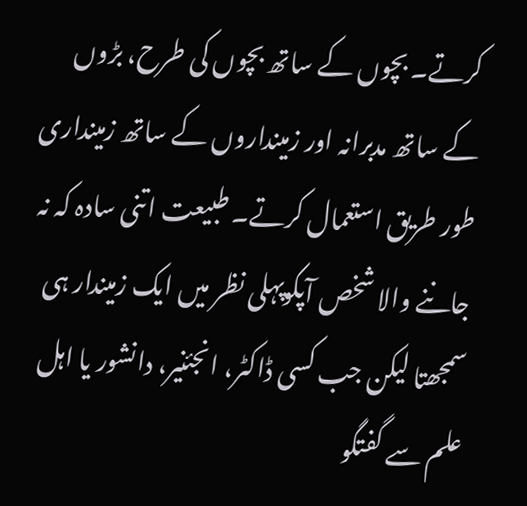کرتے۔ بچوں کے ساتھ بچوں کی طرح، بڑوں کے ساتھ مدبرانہ اور زمینداروں کے ساتھ زمینداری طور طریق استعمال کرتے۔ طبیعت اتنی سادہ کہ نہ جاننے والا شخص آپکوپہلی نظر میں ایک زمیندار ہی سمجھتا لیکن جب کسی ڈاکٹر، انجئنیر، دانشور یا اہل علم سے گفتگو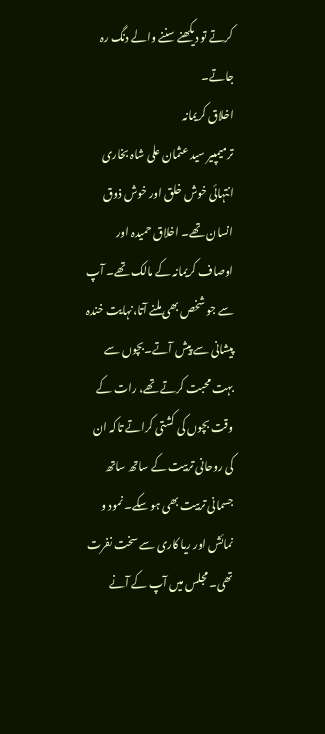کرتے تو دیکھنے سننے والے دنگ رہ جاتے۔
اخلاق کریمانہ
ترمیمپیر سید عثمان علی شاہ بخاری انتہائی خوش خلق اور خوش ذوق انسان تھے۔ اخلاق حمیدہ اور اوصاف کریمانہ کے مالک تھے۔ آپ سے جو شخص بھی ملنے آتا،نہایت خندہ پیشانی سے پیش آتے۔بچوں سے بہت محبت کرتے تھے، رات کے وقت بچوں کی کشتی کراتے تاکہ ان کی روحانی تربیت کے ساتھ ساتھ جسمانی تربیت بھی ہو سکے۔ نمود و نمائش اور ریا کاری سے سخت نفرت تھی۔ مجلس میں آپ کے آنے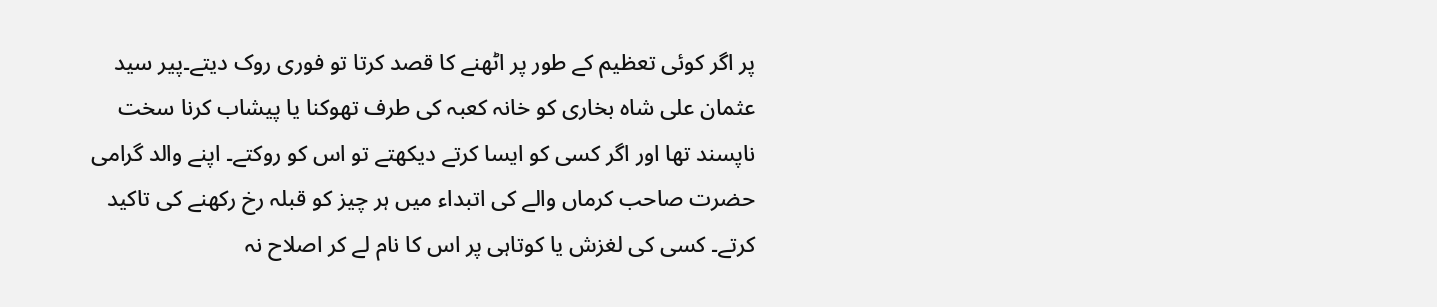پر اگر کوئی تعظیم کے طور پر اٹھنے کا قصد کرتا تو فوری روک دیتے۔پیر سید عثمان علی شاہ بخاری کو خانہ کعبہ کی طرف تھوکنا یا پیشاب کرنا سخت ناپسند تھا اور اگر کسی کو ایسا کرتے دیکھتے تو اس کو روکتے۔ اپنے والد گرامی حضرت صاحب کرماں والے کی اتبداء میں ہر چیز کو قبلہ رخ رکھنے کی تاکید کرتے۔ کسی کی لغزش یا کوتاہی پر اس کا نام لے کر اصلاح نہ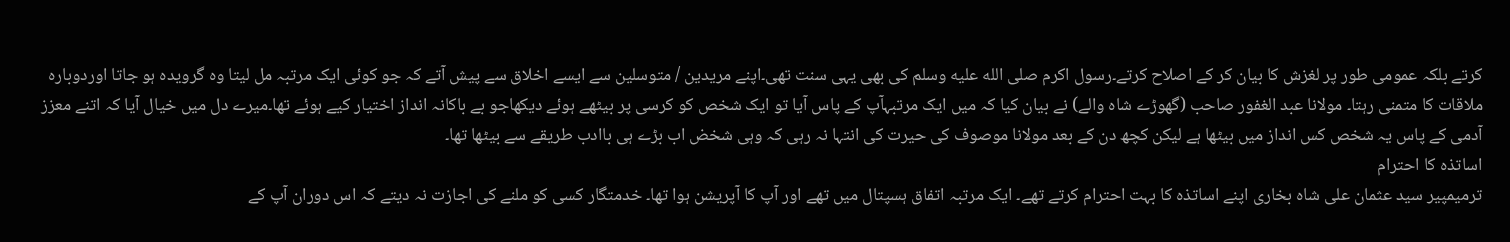کرتے بلکہ عمومی طور پر لغزش کا بیان کر کے اصلاح کرتے۔رسول اکرم صلى الله عليه وسلم کی بھی یہی سنت تھی۔اپنے مریدین / متوسلین سے ایسے اخلاق سے پیش آتے کہ جو کوئی ایک مرتبہ مل لیتا وہ گرویدہ ہو جاتا اوردوبارہ ملاقات کا متمنی رہتا۔ مولانا عبد الغفور صاحب (گھوڑے شاہ والے) نے بیان کیا کہ میں ایک مرتبہآپ کے پاس آیا تو ایک شخص کو کرسی پر بیٹھے ہوئے دیکھاجو بے باکانہ انداز اختیار کیے ہوئے تھا۔میرے دل میں خیال آیا کہ اتنے معزز آدمی کے پاس یہ شخص کس انداز میں بیٹھا ہے لیکن کچھ دن کے بعد مولانا موصوف کی حیرت کی انتہا نہ رہی کہ وہی شخض اب بڑے ہی باادب طریقے سے بیٹھا تھا۔
اساتذہ کا احترام
ترمیمپیر سید عثمان علی شاہ بخاری اپنے اساتذہ کا بہت احترام کرتے تھے۔ ایک مرتبہ اتفاق ہسپتال میں تھے اور آپ کا آپریشن ہوا تھا۔ خدمتگار کسی کو ملنے کی اجازت نہ دیتے کہ اس دوران آپ کے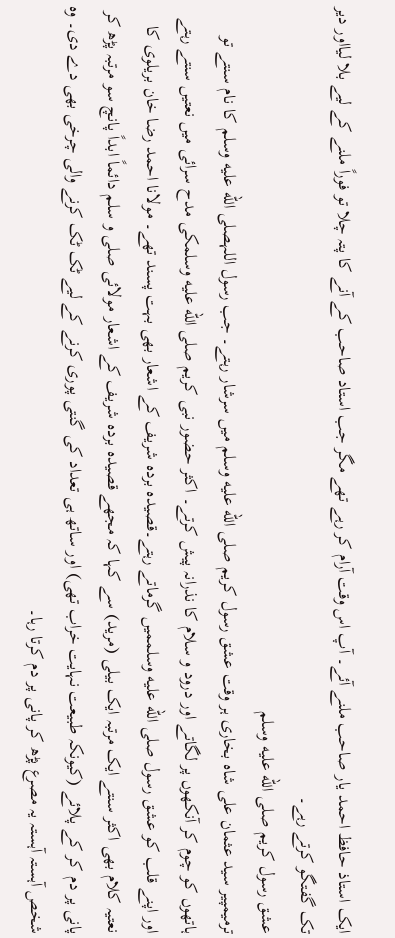ایک استاذ حافظ احمد یار صاحب ملنے آئے۔ آپ اس وقت آرام کر رہے تھے مگر جب استاد صاحب کے آنے کا پتہ چلا تو فوراً ملنے کے لیے بلا لیااور دیر تک گفتگو کرتے رہے۔
عشق رسول کریم صلى الله عليه وسلم
ترمیمپیر سید عثمان علی شاہ بخاری ہر وقت عشق رسول کریم صلى الله عليه وسلم میں سرشار رہتے۔ جب رسول اللہصلى الله عليه وسلم کا نام سنتے تو ہاتھوں کو چوم کر آنکھوں پر لگاتے اور درود و سلام کا نذرانہ پیش کرتے۔ اکثر حضور نبی کریم صلى الله عليه وسلمکی مدح سرائی میں نعتیں سنتے رہتے اور اپنے قلب کو عشق رسول صلى الله عليه وسلممیں گرماتے رہتے۔قصیدہ بردہ شریف کے اشعار بھی بہت پسند تھے۔ مولانا احمد رضا خان بریلوی کا نعتیہ کلام بھی اکثر سنتے ایک مرتبہ ایک بیلی (مرید) سے کہا کہ مجھے قصیدہ بردہ شریف کے اشعار مولائی صلی و سلم دائماً ابداً پانچ سو مرتبہ پڑھ کر پانی پر دم کر کے پلائے (کیونکہ طبیعت نہایت خراب تھی) اور ساتھ ہی تعداد کی گنتی پوری کرنے کے لیے ٹک ٹک کرنے والی چرخی بھی دے دی۔ وہ شخص آہستہ آہستہ یہ مصرع پڑھ کر پانی پر دم کرتا رہا۔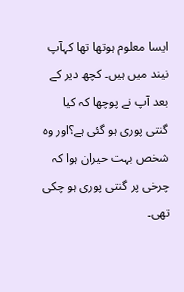ایسا معلوم ہوتھا تھا کہآپ نیند میں ہیں۔ کچھ دیر کے بعد آپ نے پوچھا کہ کیا گنتی پوری ہو گئی ہے؟اور وہ شخص بہت حیران ہوا کہ چرخی پر گنتی پوری ہو چکی تھی۔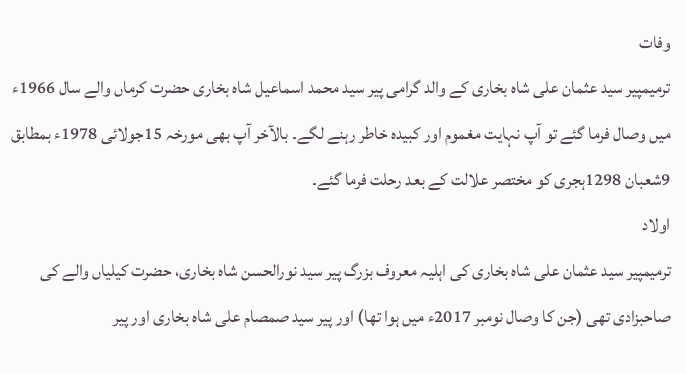وفات
ترمیمپیر سید عثمان علی شاہ بخاری کے والد گرامی پیر سید محمد اسماعیل شاہ بخاری حضرت کرماں والے سال 1966ء میں وصال فرما گئے تو آپ نہایت مغموم اور کبیدہ خاطر رہنے لگے۔ بالآخر آپ بھی مورخہ 15جولائی 1978ء بمطابق 9شعبان 1298ہجری کو مختصر علالت کے بعد رحلت فرما گئے۔
اولاد
ترمیمپیر سید عثمان علی شاہ بخاری کی اہلیہ معروف بزرگ پیر سید نورالحسن شاہ بخاری، حضرت کیلیاں والے کی صاحبزادی تھی (جن کا وصال نومبر 2017ء میں ہوا تھا) اور پیر سید صمصام علی شاہ بخاری اور پیر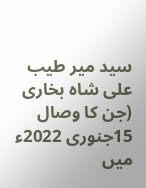سید میر طیب علی شاہ بخاری (جن کا وصال 15جنوری 2022ء میں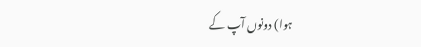ہوا) دونوں آپ کے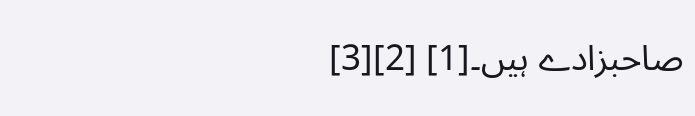صاحبزادے ہیں۔[1] [2][3]